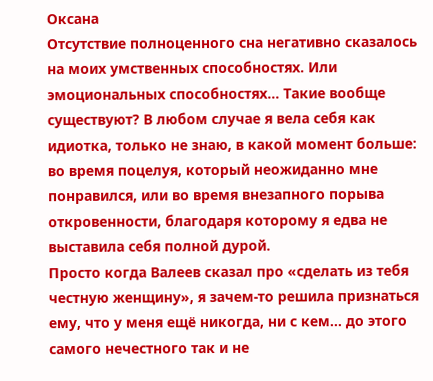Оксана
Отсутствие полноценного сна негативно сказалось на моих умственных способностях. Или эмоциональных способностях… Такие вообще существуют? В любом случае я вела себя как идиотка, только не знаю, в какой момент больше: во время поцелуя, который неожиданно мне понравился, или во время внезапного порыва откровенности, благодаря которому я едва не выставила себя полной дурой.
Просто когда Валеев сказал про «сделать из тебя честную женщину», я зачем-то решила признаться ему, что у меня ещё никогда, ни с кем… до этого самого нечестного так и не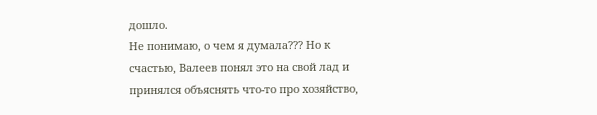дошло.
Не понимаю, о чем я думала??? Но к счастью, Валеев понял это на свой лад и принялся объяснять что-то про хозяйство,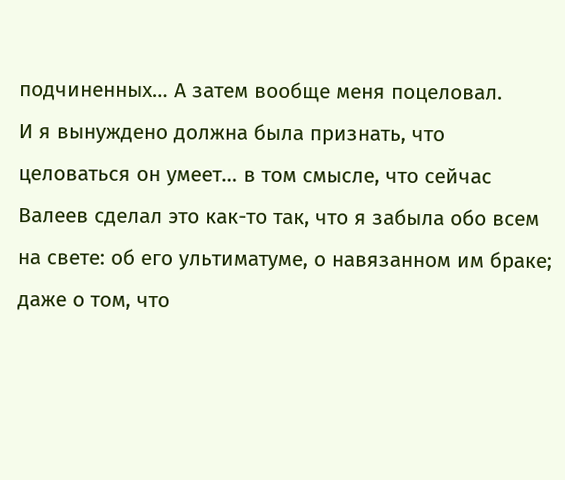подчиненных… А затем вообще меня поцеловал.
И я вынуждено должна была признать, что целоваться он умеет… в том смысле, что сейчас Валеев сделал это как-то так, что я забыла обо всем на свете: об его ультиматуме, о навязанном им браке; даже о том, что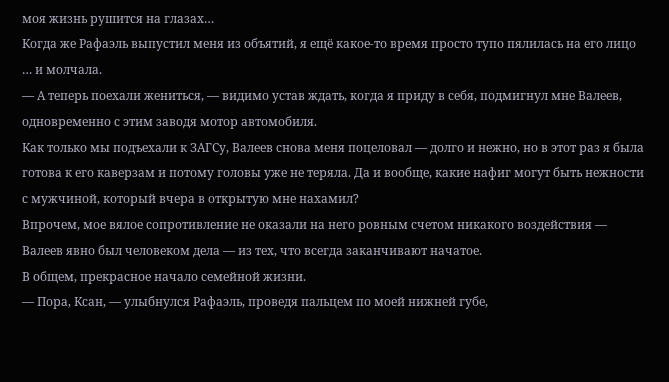моя жизнь рушится на глазах…
Когда же Рафаэль выпустил меня из объятий, я ещё какое-то время просто тупо пялилась на его лицо … и молчала.
— А теперь поехали жениться, — видимо устав ждать, когда я приду в себя, подмигнул мне Валеев, одновременно с этим заводя мотор автомобиля.
Как только мы подъехали к ЗАГСу, Валеев снова меня поцеловал — долго и нежно, но в этот раз я была готова к его каверзам и потому головы уже не теряла. Да и вообще, какие нафиг могут быть нежности с мужчиной, который вчера в открытую мне нахамил?
Впрочем, мое вялое сопротивление не оказали на него ровным счетом никакого воздействия — Валеев явно был человеком дела — из тех, что всегда заканчивают начатое.
В общем, прекрасное начало семейной жизни.
— Пора, Ксан, — улыбнулся Рафаэль, проведя пальцем по моей нижней губе,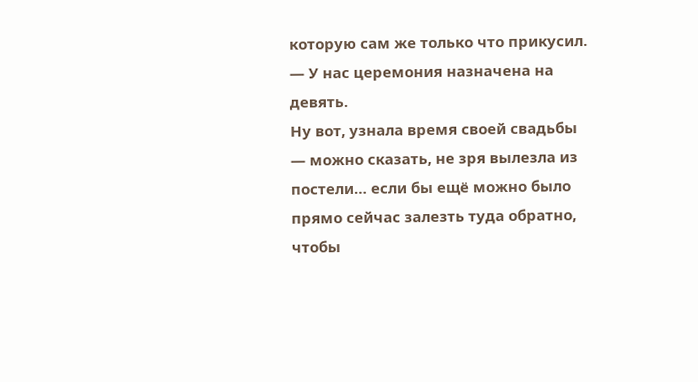которую сам же только что прикусил. — У нас церемония назначена на девять.
Ну вот, узнала время своей свадьбы — можно сказать, не зря вылезла из постели… если бы ещё можно было прямо сейчас залезть туда обратно, чтобы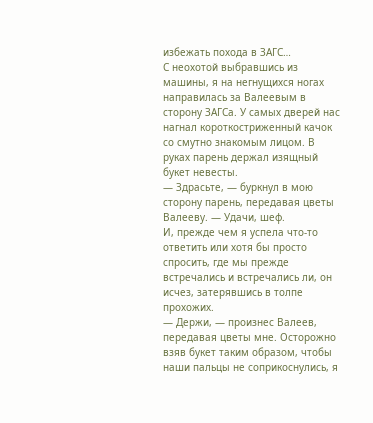избежать похода в ЗАГС…
С неохотой выбравшись из машины, я на негнущихся ногах направилась за Валеевым в сторону ЗАГСа. У самых дверей нас нагнал короткостриженный качок со смутно знакомым лицом. В руках парень держал изящный букет невесты.
— Здрасьте, — буркнул в мою сторону парень, передавая цветы Валееву. — Удачи, шеф.
И, прежде чем я успела что-то ответить или хотя бы просто спросить, где мы прежде встречались и встречались ли, он исчез, затерявшись в толпе прохожих.
— Держи, — произнес Валеев, передавая цветы мне. Осторожно взяв букет таким образом, чтобы наши пальцы не соприкоснулись, я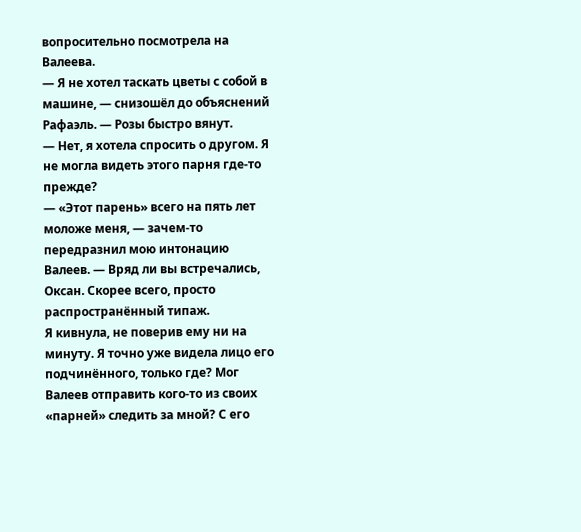вопросительно посмотрела на Валеева.
— Я не хотел таскать цветы с собой в машине, — снизошёл до объяснений Рафаэль. — Розы быстро вянут.
— Нет, я хотела спросить о другом. Я не могла видеть этого парня где-то прежде?
— «Этот парень» всего на пять лет моложе меня, — зачем-то передразнил мою интонацию Валеев. — Вряд ли вы встречались, Оксан. Скорее всего, просто распространённый типаж.
Я кивнула, не поверив ему ни на минуту. Я точно уже видела лицо его подчинённого, только где? Мог Валеев отправить кого-то из своих «парней» следить за мной? С его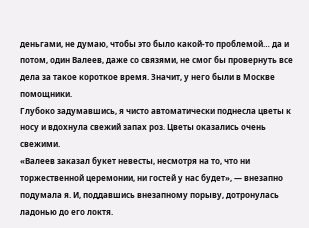деньгами, не думаю, чтобы это было какой-то проблемой… да и потом, один Валеев, даже со связями, не смог бы провернуть все дела за такое короткое время. Значит, у него были в Москве помощники.
Глубоко задумавшись, я чисто автоматически поднесла цветы к носу и вдохнула свежий запах роз. Цветы оказались очень свежими.
«Валеев заказал букет невесты, несмотря на то, что ни торжественной церемонии, ни гостей у нас будет», — внезапно подумала я. И, поддавшись внезапному порыву, дотронулась ладонью до его локтя.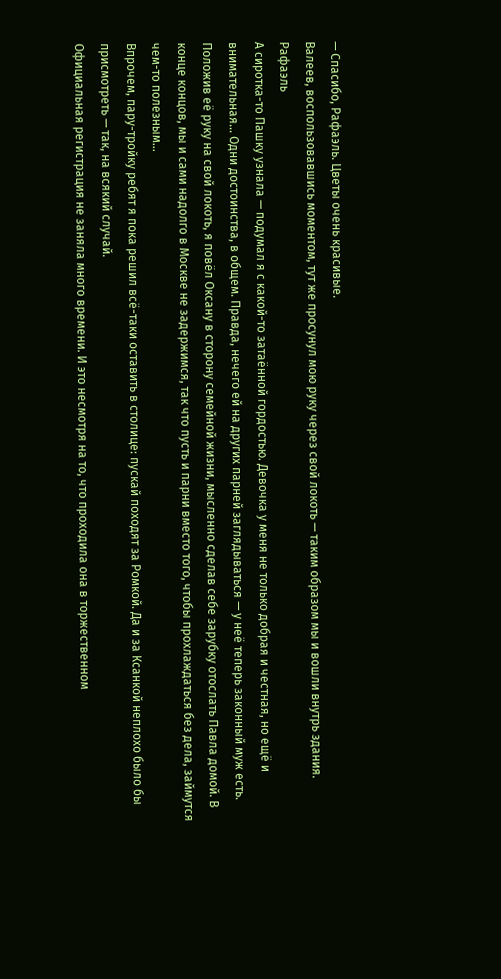— Спасибо, Рафаэль. Цветы очень красивые.
Валеев, воспользовавшись моментом, тут же просунул мою руку через свой локоть — таким образом мы и вошли внутрь здания.
Рафаэль
А сиротка-то Пашку узнала — подумал я с какой-то затаённой гордостью. Девочка у меня не только добрая и честная, но ещё и внимательная… Одни достоинства, в общем. Правда, нечего ей на других парней заглядываться — у неё теперь законный муж есть.
Положив её руку на свой локоть, я повёл Оксану в сторону семейной жизни, мысленно сделав себе зарубку отослать Павла домой. В конце концов, мы и сами надолго в Москве не задержимся, так что пусть и парни вместо того, чтобы прохлаждаться без дела, займутся чем-то полезным…
Впрочем, пару-тройку ребят я пока решил всё-таки оставить в столице: пускай походят за Ромкой. Да и за Ксанкой неплохо было бы присмотреть — так, на всякий случай.
Официальная регистрация не заняла много времени. И это несмотря на то, что проходила она в торжественном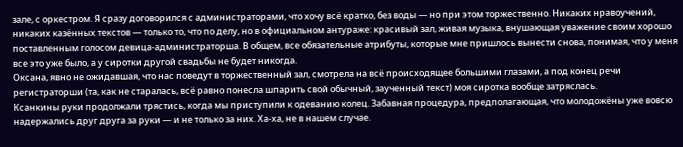зале, с оркестром. Я сразу договорился с администраторами, что хочу всё кратко, без воды — но при этом торжественно. Никаких нравоучений, никаких казённых текстов — только то, что по делу, но в официальном антураже: красивый зал, живая музыка, внушающая уважение своим хорошо поставленным голосом девица-администраторша. В общем, все обязательные атрибуты, которые мне пришлось вынести снова, понимая, что у меня все это уже было, а у сиротки другой свадьбы не будет никогда.
Оксана, явно не ожидавшая, что нас поведут в торжественный зал, смотрела на всё происходящее большими глазами, а под конец речи регистраторши (та, как не старалась, всё равно понесла шпарить свой обычный, заученный текст) моя сиротка вообще затряслась.
Ксанкины руки продолжали трястись, когда мы приступили к одеванию колец. Забавная процедура, предполагающая, что молодожёны уже вовсю надержались друг друга за руки — и не только за них. Ха-ха, не в нашем случае.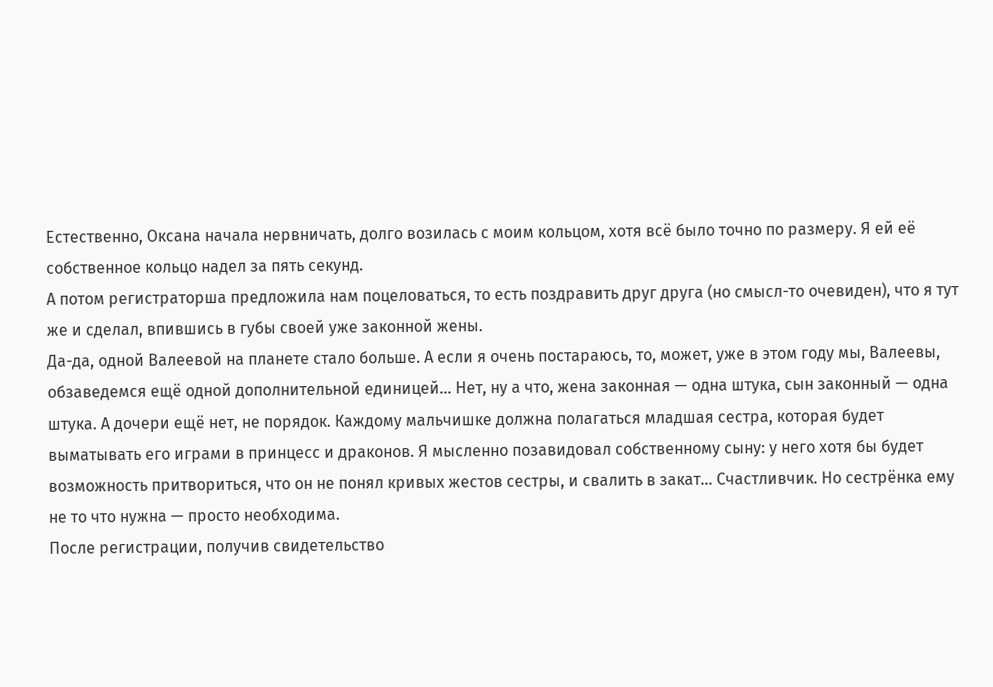Естественно, Оксана начала нервничать, долго возилась с моим кольцом, хотя всё было точно по размеру. Я ей её собственное кольцо надел за пять секунд.
А потом регистраторша предложила нам поцеловаться, то есть поздравить друг друга (но смысл-то очевиден), что я тут же и сделал, впившись в губы своей уже законной жены.
Да-да, одной Валеевой на планете стало больше. А если я очень постараюсь, то, может, уже в этом году мы, Валеевы, обзаведемся ещё одной дополнительной единицей… Нет, ну а что, жена законная — одна штука, сын законный — одна штука. А дочери ещё нет, не порядок. Каждому мальчишке должна полагаться младшая сестра, которая будет выматывать его играми в принцесс и драконов. Я мысленно позавидовал собственному сыну: у него хотя бы будет возможность притвориться, что он не понял кривых жестов сестры, и свалить в закат… Счастливчик. Но сестрёнка ему не то что нужна — просто необходима.
После регистрации, получив свидетельство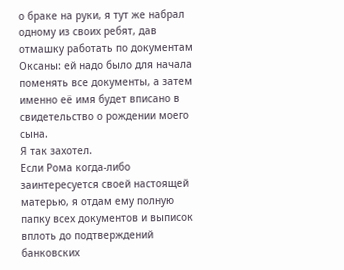о браке на руки, я тут же набрал одному из своих ребят, дав отмашку работать по документам Оксаны: ей надо было для начала поменять все документы, а затем именно её имя будет вписано в свидетельство о рождении моего сына.
Я так захотел.
Если Рома когда-либо заинтересуется своей настоящей матерью, я отдам ему полную папку всех документов и выписок вплоть до подтверждений банковских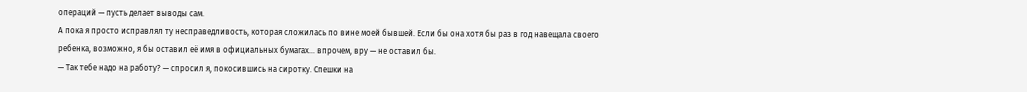операций — пусть делает выводы сам.
А пока я просто исправлял ту несправедливость, которая сложилась по вине моей бывшей. Если бы она хотя бы раз в год навещала своего ребенка, возможно, я бы оставил её имя в официальных бумагах… впрочем, вру — не оставил бы.
— Так тебе надо на работу? — спросил я, покосившись на сиротку. Спешки на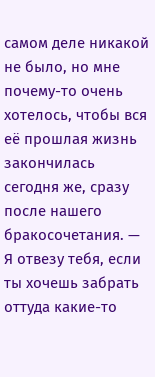самом деле никакой не было, но мне почему-то очень хотелось, чтобы вся её прошлая жизнь закончилась сегодня же, сразу после нашего бракосочетания. — Я отвезу тебя, если ты хочешь забрать оттуда какие-то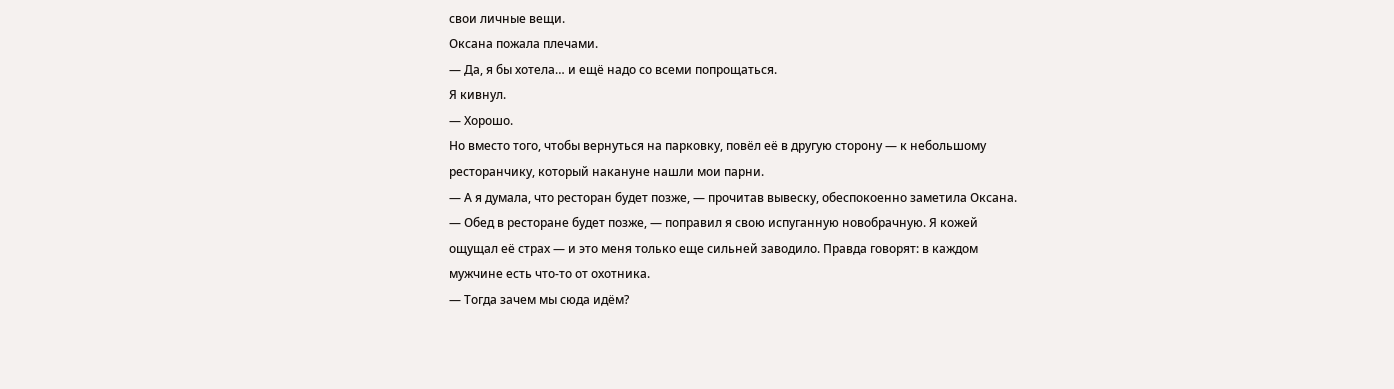свои личные вещи.
Оксана пожала плечами.
— Да, я бы хотела… и ещё надо со всеми попрощаться.
Я кивнул.
— Хорошо.
Но вместо того, чтобы вернуться на парковку, повёл её в другую сторону — к небольшому ресторанчику, который накануне нашли мои парни.
— А я думала, что ресторан будет позже, — прочитав вывеску, обеспокоенно заметила Оксана.
— Обед в ресторане будет позже, — поправил я свою испуганную новобрачную. Я кожей ощущал её страх — и это меня только еще сильней заводило. Правда говорят: в каждом мужчине есть что-то от охотника.
— Тогда зачем мы сюда идём?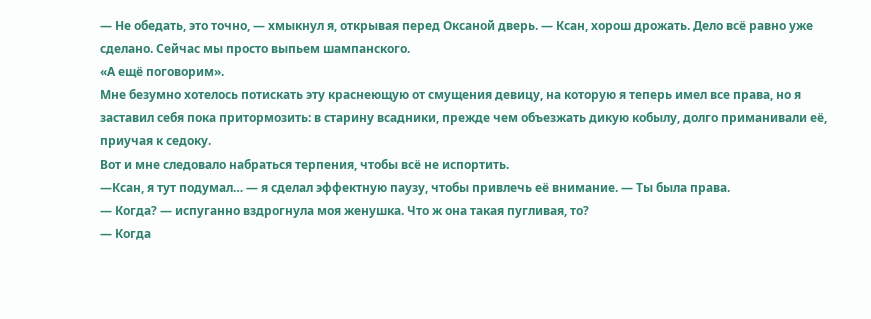— Не обедать, это точно, — хмыкнул я, открывая перед Оксаной дверь. — Ксан, хорош дрожать. Дело всё равно уже сделано. Сейчас мы просто выпьем шампанского.
«А ещё поговорим».
Мне безумно хотелось потискать эту краснеющую от смущения девицу, на которую я теперь имел все права, но я заставил себя пока притормозить: в старину всадники, прежде чем объезжать дикую кобылу, долго приманивали её, приучая к седоку.
Вот и мне следовало набраться терпения, чтобы всё не испортить.
—Ксан, я тут подумал… — я сделал эффектную паузу, чтобы привлечь её внимание. — Ты была права.
— Когда? — испуганно вздрогнула моя женушка. Что ж она такая пугливая, то?
— Когда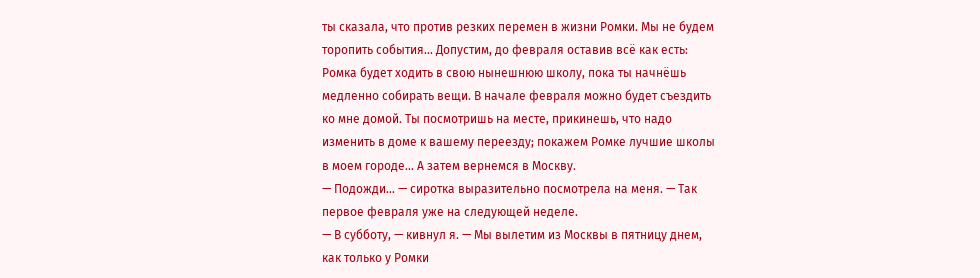ты сказала, что против резких перемен в жизни Ромки. Мы не будем торопить события… Допустим, до февраля оставив всё как есть: Ромка будет ходить в свою нынешнюю школу, пока ты начнёшь медленно собирать вещи. В начале февраля можно будет съездить ко мне домой. Ты посмотришь на месте, прикинешь, что надо изменить в доме к вашему переезду; покажем Ромке лучшие школы в моем городе… А затем вернемся в Москву.
— Подожди… — сиротка выразительно посмотрела на меня. — Так первое февраля уже на следующей неделе.
— В субботу, — кивнул я. — Мы вылетим из Москвы в пятницу днем, как только у Ромки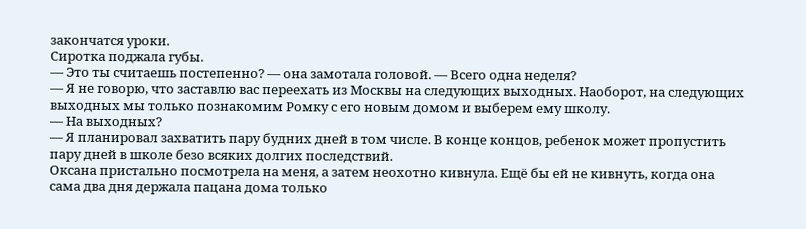закончатся уроки.
Сиротка поджала губы.
— Это ты считаешь постепенно? — она замотала головой. — Всего одна неделя?
— Я не говорю, что заставлю вас переехать из Москвы на следующих выходных. Наоборот, на следующих выходных мы только познакомим Ромку с его новым домом и выберем ему школу.
— На выходных?
— Я планировал захватить пару будних дней в том числе. В конце концов, ребенок может пропустить пару дней в школе безо всяких долгих последствий.
Оксана пристально посмотрела на меня, а затем неохотно кивнула. Ещё бы ей не кивнуть, когда она сама два дня держала пацана дома только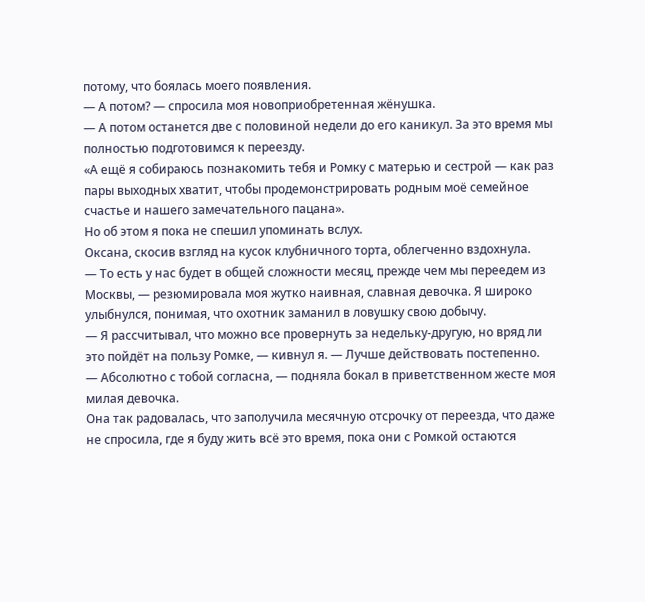потому, что боялась моего появления.
— А потом? — спросила моя новоприобретенная жёнушка.
— А потом останется две с половиной недели до его каникул. За это время мы полностью подготовимся к переезду.
«А ещё я собираюсь познакомить тебя и Ромку с матерью и сестрой — как раз пары выходных хватит, чтобы продемонстрировать родным моё семейное счастье и нашего замечательного пацана».
Но об этом я пока не спешил упоминать вслух.
Оксана, скосив взгляд на кусок клубничного торта, облегченно вздохнула.
— То есть у нас будет в общей сложности месяц, прежде чем мы переедем из Москвы, — резюмировала моя жутко наивная, славная девочка. Я широко улыбнулся, понимая, что охотник заманил в ловушку свою добычу.
— Я рассчитывал, что можно все провернуть за недельку-другую, но вряд ли это пойдёт на пользу Ромке, — кивнул я. — Лучше действовать постепенно.
— Абсолютно с тобой согласна, — подняла бокал в приветственном жесте моя милая девочка.
Она так радовалась, что заполучила месячную отсрочку от переезда, что даже не спросила, где я буду жить всё это время, пока они с Ромкой остаются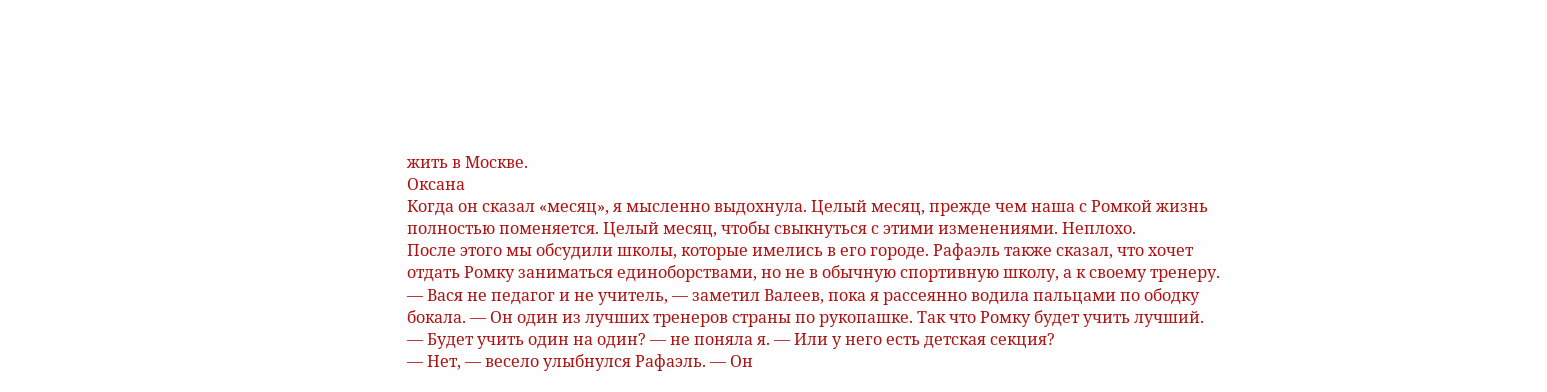жить в Москве.
Оксана
Когда он сказал «месяц», я мысленно выдохнула. Целый месяц, прежде чем наша с Ромкой жизнь полностью поменяется. Целый месяц, чтобы свыкнуться с этими изменениями. Неплохо.
После этого мы обсудили школы, которые имелись в его городе. Рафаэль также сказал, что хочет отдать Ромку заниматься единоборствами, но не в обычную спортивную школу, а к своему тренеру.
— Вася не педагог и не учитель, — заметил Валеев, пока я рассеянно водила пальцами по ободку бокала. — Он один из лучших тренеров страны по рукопашке. Так что Ромку будет учить лучший.
— Будет учить один на один? — не поняла я. — Или у него есть детская секция?
— Нет, — весело улыбнулся Рафаэль. — Он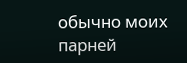обычно моих парней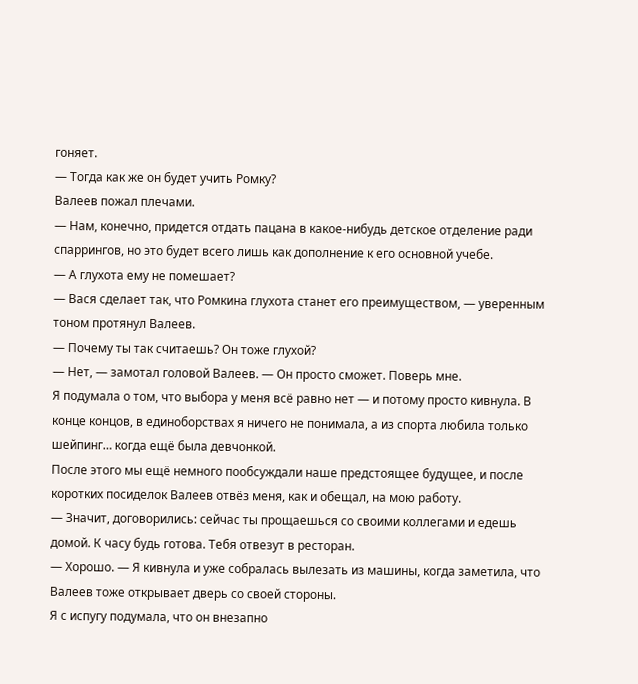гоняет.
— Тогда как же он будет учить Ромку?
Валеев пожал плечами.
— Нам, конечно, придется отдать пацана в какое-нибудь детское отделение ради спаррингов, но это будет всего лишь как дополнение к его основной учебе.
— А глухота ему не помешает?
— Вася сделает так, что Ромкина глухота станет его преимуществом, — уверенным тоном протянул Валеев.
— Почему ты так считаешь? Он тоже глухой?
— Нет, — замотал головой Валеев. — Он просто сможет. Поверь мне.
Я подумала о том, что выбора у меня всё равно нет — и потому просто кивнула. В конце концов, в единоборствах я ничего не понимала, а из спорта любила только шейпинг… когда ещё была девчонкой.
После этого мы ещё немного пообсуждали наше предстоящее будущее, и после коротких посиделок Валеев отвёз меня, как и обещал, на мою работу.
— Значит, договорились: сейчас ты прощаешься со своими коллегами и едешь домой. К часу будь готова. Тебя отвезут в ресторан.
— Хорошо. — Я кивнула и уже собралась вылезать из машины, когда заметила, что Валеев тоже открывает дверь со своей стороны.
Я с испугу подумала, что он внезапно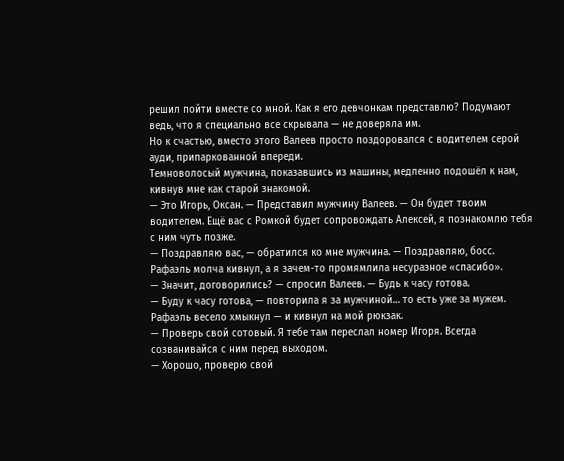решил пойти вместе со мной. Как я его девчонкам представлю? Подумают ведь, что я специально все скрывала — не доверяла им.
Но к счастью, вместо этого Валеев просто поздоровался с водителем серой ауди, припаркованной впереди.
Темноволосый мужчина, показавшись из машины, медленно подошёл к нам, кивнув мне как старой знакомой.
— Это Игорь, Оксан. — Представил мужчину Валеев. — Он будет твоим водителем. Ещё вас с Ромкой будет сопровождать Алексей, я познакомлю тебя с ним чуть позже.
— Поздравляю вас, — обратился ко мне мужчина. — Поздравляю, босс.
Рафаэль молча кивнул, а я зачем-то промямлила несуразное «спасибо».
— Значит, договорились? — спросил Валеев. — Будь к часу готова.
— Буду к часу готова, — повторила я за мужчиной… то есть уже за мужем. Рафаэль весело хмыкнул — и кивнул на мой рюкзак.
— Проверь свой сотовый. Я тебе там переслал номер Игоря. Всегда созванивайся с ним перед выходом.
— Хорошо, проверю свой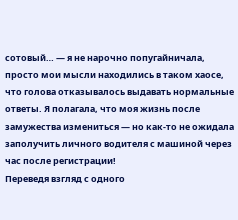сотовый… — я не нарочно попугайничала, просто мои мысли находились в таком хаосе, что голова отказывалось выдавать нормальные ответы. Я полагала, что моя жизнь после замужества измениться — но как-то не ожидала заполучить личного водителя с машиной через час после регистрации!
Переведя взгляд с одного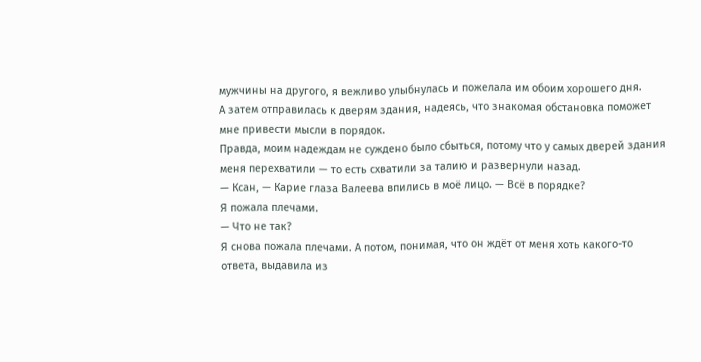мужчины на другого, я вежливо улыбнулась и пожелала им обоим хорошего дня.
А затем отправилась к дверям здания, надеясь, что знакомая обстановка поможет мне привести мысли в порядок.
Правда, моим надеждам не суждено было сбыться, потому что у самых дверей здания меня перехватили — то есть схватили за талию и развернули назад.
— Ксан, — Карие глаза Валеева впились в моё лицо. — Всё в порядке?
Я пожала плечами.
— Что не так?
Я снова пожала плечами. А потом, понимая, что он ждёт от меня хоть какого-то ответа, выдавила из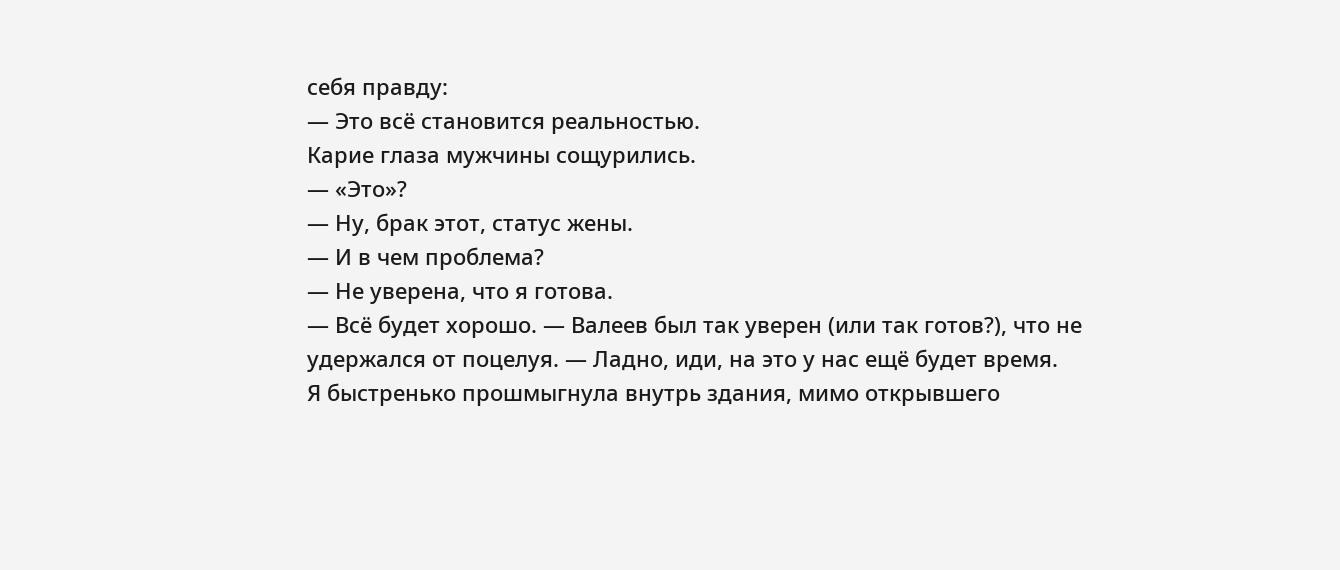себя правду:
— Это всё становится реальностью.
Карие глаза мужчины сощурились.
— «Это»?
— Ну, брак этот, статус жены.
— И в чем проблема?
— Не уверена, что я готова.
— Всё будет хорошо. — Валеев был так уверен (или так готов?), что не удержался от поцелуя. — Ладно, иди, на это у нас ещё будет время.
Я быстренько прошмыгнула внутрь здания, мимо открывшего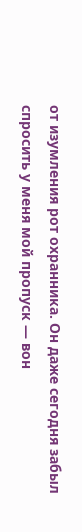от изумления рот охранника. Он даже сегодня забыл спросить у меня мой пропуск — вон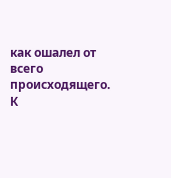как ошалел от всего происходящего.
К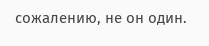сожалению, не он один.